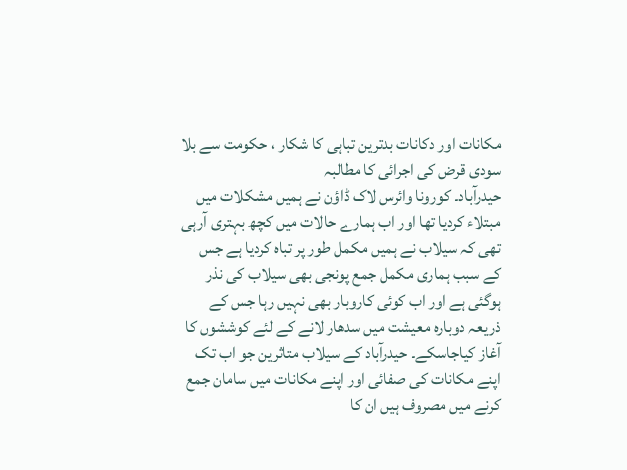مکانات اور دکانات بدترین تباہی کا شکار ، حکومت سے بلا سودی قرض کی اجرائی کا مطالبہ
حیدرآباد۔ کورونا وائرس لاک ڈاؤن نے ہمیں مشکلات میں مبتلاء کردیا تھا اور اب ہمارے حالات میں کچھ بہتری آرہی تھی کہ سیلاب نے ہمیں مکمل طور پر تباہ کردیا ہے جس کے سبب ہماری مکمل جمع پونجی بھی سیلاب کی نذر ہوگئی ہے اور اب کوئی کاروبار بھی نہیں رہا جس کے ذریعہ دوبارہ معیشت میں سدھار لانے کے لئے کوششوں کا آغاز کیاجاسکے۔ حیدرآباد کے سیلاب متاثرین جو اب تک اپنے مکانات کی صفائی اور اپنے مکانات میں سامان جمع کرنے میں مصروف ہیں ان کا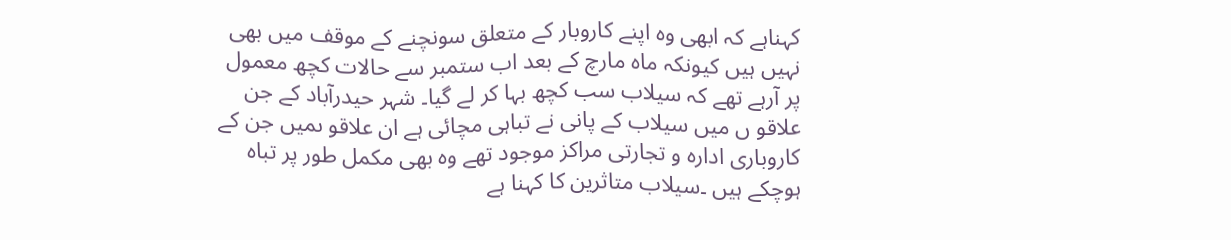کہناہے کہ ابھی وہ اپنے کاروبار کے متعلق سونچنے کے موقف میں بھی نہیں ہیں کیونکہ ماہ مارچ کے بعد اب ستمبر سے حالات کچھ معمول پر آرہے تھے کہ سیلاب سب کچھ بہا کر لے گیا۔ شہر حیدرآباد کے جن علاقو ں میں سیلاب کے پانی نے تباہی مچائی ہے ان علاقو ںمیں جن کے کاروباری ادارہ و تجارتی مراکز موجود تھے وہ بھی مکمل طور پر تباہ ہوچکے ہیں ۔سیلاب متاثرین کا کہنا ہے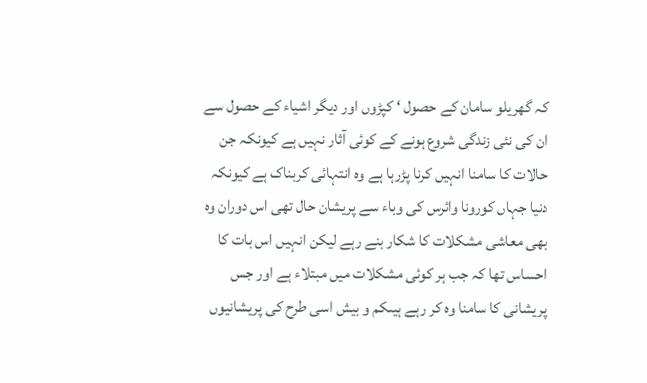کہ گھریلو سامان کے حصول ‘ کپڑوں اور دیگر اشیاء کے حصول سے ان کی نئی زندگی شروع ہونے کے کوئی آثار نہیں ہے کیونکہ جن حالات کا سامنا انہیں کرنا پڑرہا ہے وہ انتہائی کربناک ہے کیونکہ دنیا جہاں کورونا وائرس کی وباء سے پریشان حال تھی اس دوران وہ بھی معاشی مشکلات کا شکار بنے رہے لیکن انہیں اس بات کا احساس تھا کہ جب ہر کوئی مشکلات میں مبتلاء ہے اور جس پریشانی کا سامنا وہ کر رہے ہیںکم و بیش اسی طرح کی پریشانیوں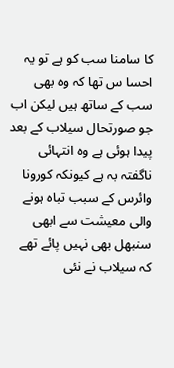کا سامنا سب کو ہے تو یہ احسا س تھا کہ وہ بھی سب کے ساتھ ہیں لیکن اب جو صورتحال سیلاب کے بعد پیدا ہوئی ہے وہ انتہائی ناگفتہ بہ ہے کیونکہ کورونا وائرس کے سبب تباہ ہونے والی معیشت سے ابھی سنبھل بھی نہیں پائے تھے کہ سیلاب نے نئی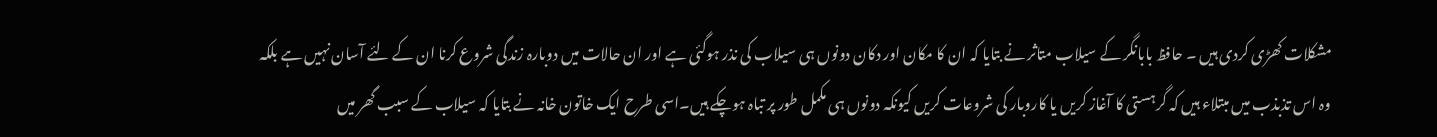مشکلات کھڑی کردی ہیں ۔ حافظ بابانگر کے سیلاب متاثر نے بتایا کہ ان کا مکان اور دکان دونوں ہی سیلاب کی نذر ہوگئی ہے اور ان حالات میں دوبارہ زندگی شروع کرنا ان کے لئے آسان نہیں ہے بلکہ وہ اس تذبذب میں مبتلاء ہیں کہ گرہستی کا آغاز کریں یا کاروبار کی شروعات کریں کیونکہ دونوں ہی مکمل طور پر تباہ ہوچکے ہیں۔اسی طرح ایک خاتون خانہ نے بتایا کہ سیلاب کے سبب گھر میں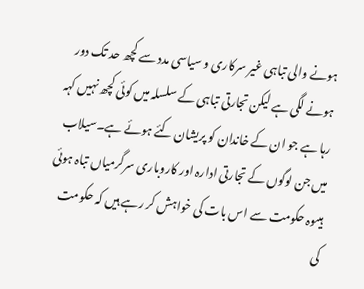ہونے والی تباہی غیر سرکاری و سیاسی مدد سے کچھ حد تک دور ہونے لگی ہے لیکن تجارتی تباہی کے سلسلہ میں کوئی کچھ نہیں کہہ رہا ہے جو ان کے خاندان کو پریشان کئے ہوئے ہے۔سیلاب میں جن لوگوں کے تجارتی ادارہ اور کاروباری سرگرمیاں تباہ ہوئی ہیںوہ حکومت سے اس بات کی خواہش کر رہے ہیں کہ حکومت کی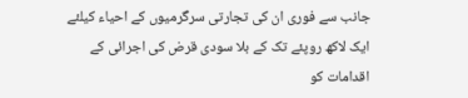جانب سے فوری ان کی تجارتی سرگرمیوں کے احیاء کیلئے ایک لاکھ روپئے تک کے بلا سودی قرض کی اجرائی کے اقدامات کو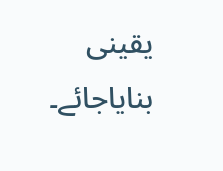یقینی بنایاجائے۔